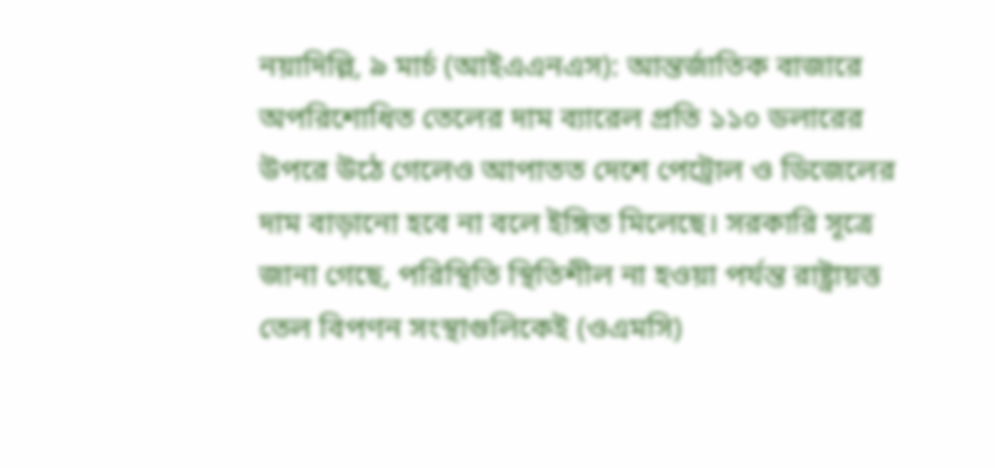নয়াদিল্লি, ৯ মার্চ (আইএএনএস): আন্তর্জাতিক বাজারে অপরিশোধিত তেলের দাম ব্যারেল প্রতি ১১০ ডলারের উপরে উঠে গেলেও আপাতত দেশে পেট্রোল ও ডিজেলের দাম বাড়ানো হবে না বলে ইঙ্গিত মিলেছে। সরকারি সূত্রে জানা গেছে, পরিস্থিতি স্থিতিশীল না হওয়া পর্যন্ত রাষ্ট্রায়ত্ত তেল বিপণন সংস্থাগুলিকেই (ওএমসি)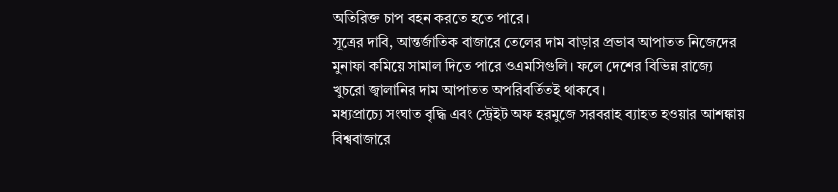অতিরিক্ত চাপ বহন করতে হতে পারে।
সূত্রের দাবি, আন্তর্জাতিক বাজারে তেলের দাম বাড়ার প্রভাব আপাতত নিজেদের মুনাফা কমিয়ে সামাল দিতে পারে ওএমসিগুলি। ফলে দেশের বিভিন্ন রাজ্যে খুচরো জ্বালানির দাম আপাতত অপরিবর্তিতই থাকবে।
মধ্যপ্রাচ্যে সংঘাত বৃদ্ধি এবং স্ট্রেইট অফ হরমুজে সরবরাহ ব্যাহত হওয়ার আশঙ্কায় বিশ্ববাজারে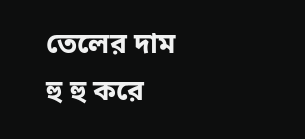তেলের দাম হু হু করে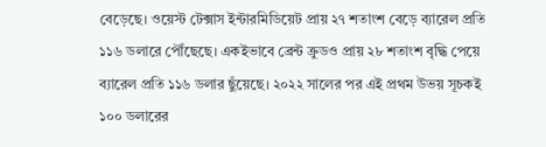বেড়েছে। ওয়েস্ট টেক্সাস ইন্টারমিডিয়েট প্রায় ২৭ শতাংশ বেড়ে ব্যারেল প্রতি ১১৬ ডলারে পৌঁছেছে। একইভাবে ব্রেন্ট ক্রুডও প্রায় ২৮ শতাংশ বৃদ্ধি পেয়ে ব্যারেল প্রতি ১১৬ ডলার ছুঁয়েছে। ২০২২ সালের পর এই প্রথম উভয় সূচকই ১০০ ডলারের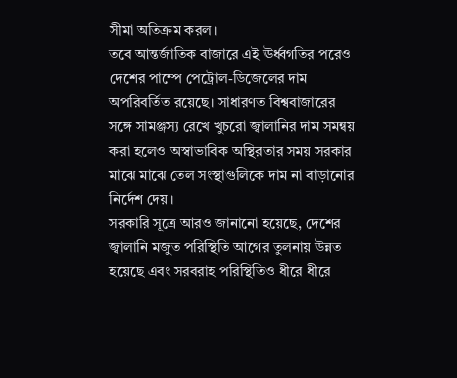সীমা অতিক্রম করল।
তবে আন্তর্জাতিক বাজারে এই ঊর্ধ্বগতির পরেও দেশের পাম্পে পেট্রোল-ডিজেলের দাম অপরিবর্তিত রয়েছে। সাধারণত বিশ্ববাজারের সঙ্গে সামঞ্জস্য রেখে খুচরো জ্বালানির দাম সমন্বয় করা হলেও অস্বাভাবিক অস্থিরতার সময় সরকার মাঝে মাঝে তেল সংস্থাগুলিকে দাম না বাড়ানোর নির্দেশ দেয়।
সরকারি সূত্রে আরও জানানো হয়েছে, দেশের জ্বালানি মজুত পরিস্থিতি আগের তুলনায় উন্নত হয়েছে এবং সরবরাহ পরিস্থিতিও ধীরে ধীরে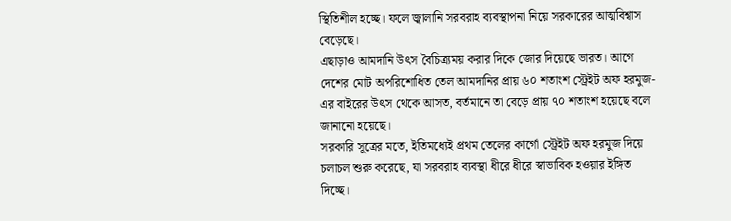স্থিতিশীল হচ্ছে। ফলে জ্বালানি সরবরাহ ব্যবস্থাপনা নিয়ে সরকারের আত্মবিশ্বাস বেড়েছে।
এছাড়াও আমদানি উৎস বৈচিত্র্যময় করার দিকে জোর দিয়েছে ভারত। আগে দেশের মোট অপরিশোধিত তেল আমদানির প্রায় ৬০ শতাংশ স্ট্রেইট অফ হরমুজ-এর বাইরের উৎস থেকে আসত, বর্তমানে তা বেড়ে প্রায় ৭০ শতাংশ হয়েছে বলে জানানো হয়েছে।
সরকারি সূত্রের মতে, ইতিমধ্যেই প্রথম তেলের কার্গো স্ট্রেইট অফ হরমুজ দিয়ে চলাচল শুরু করেছে, যা সরবরাহ ব্যবস্থা ধীরে ধীরে স্বাভাবিক হওয়ার ইঙ্গিত দিচ্ছে।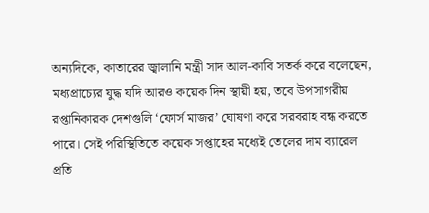অন্যদিকে, কাতারের জ্বালানি মন্ত্রী সাদ আল-কাবি সতর্ক করে বলেছেন, মধ্যপ্রাচ্যের যুদ্ধ যদি আরও কয়েক দিন স্থায়ী হয়, তবে উপসাগরীয় রপ্তানিকারক দেশগুলি ‘ফোর্স মাজর’ ঘোষণা করে সরবরাহ বন্ধ করতে পারে। সেই পরিস্থিতিতে কয়েক সপ্তাহের মধ্যেই তেলের দাম ব্যারেল প্রতি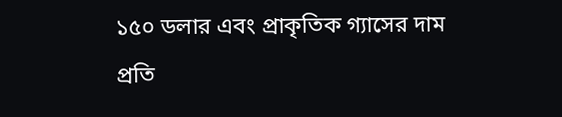১৫০ ডলার এবং প্রাকৃতিক গ্যাসের দাম প্রতি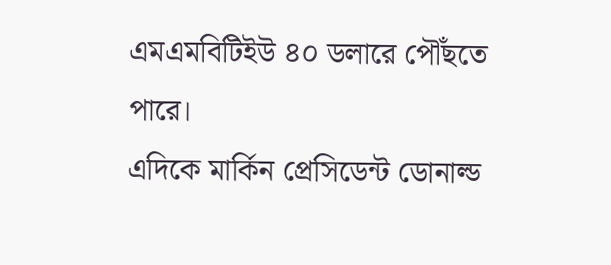এমএমবিটিইউ ৪০ ডলারে পৌঁছতে পারে।
এদিকে মার্কিন প্রেসিডেন্ট ডোনাল্ড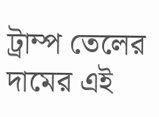ট্রাম্প তেলের দামের এই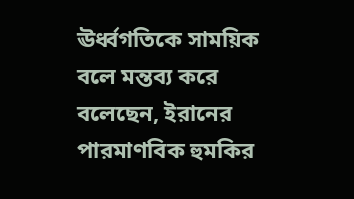ঊর্ধ্বগতিকে সাময়িক বলে মন্তব্য করে বলেছেন, ইরানের পারমাণবিক হুমকির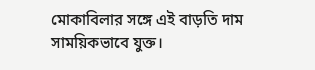মোকাবিলার সঙ্গে এই বাড়তি দাম সাময়িকভাবে যুক্ত।